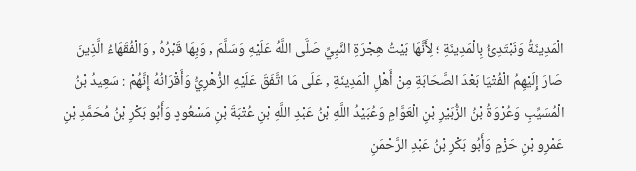الْمَدِينَةُ وَنَبْتَدِئُ بِالْمَدِينَةِ ؛ لِأَنَّهَا بَيْتُ هِجْرَةِ النَّبِيِّ صَلَّى اللَّهُ عَلَيْهِ وَسَلَّمَ , وَبِهَا قَبْرُهُ , وَالْفُقَهَاءُ الَّذِينَ صَارَ إِلَيْهِمُ الْفُتْيَا بَعْدَ الصَّحَابَةِ مِنْ أَهْلِ الْمَدِينَةِ , عَلَى مَا اتَّفَقَ عَلَيْهِ الزُّهْرِيُّ وَأَقْرَانُهُ إِنَّهُمْ : سَعِيدُ بْنُ الْمُسَيِّبِ وَعُرْوَةُ بْنُ الزُّبَيْرِ بْنِ الْعَوَّامِ وَعُبَيْدُ اللَّهِ بْنُ عَبْدِ اللَّهِ بْنِ عُتْبَةَ بْنِ مَسْعُودٍ وَأَبُو بَكْرِ بْنُ مُحَمَّدِ بْنِ عَمْرِو بْنِ حَزْمٍ وَأَبُو بَكْرِ بْنُ عَبْدِ الرَّحْمَنِ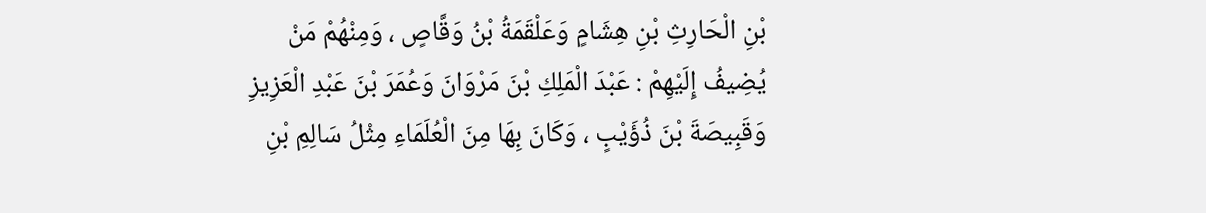بْنِ الْحَارِثِ بْنِ هِشَامٍ وَعَلْقَمَةُ بْنُ وَقَّاصٍ ، وَمِنْهُمْ مَنْ يُضِيفُ إِلَيْهِمْ : عَبْدَ الْمَلِكِ بْنَ مَرْوَانَ وَعُمَرَ بْنَ عَبْدِ الْعَزِيزِ وَقَبِيصَةَ بْنَ ذُؤَيْبٍ ، وَكَانَ بِهَا مِنَ الْعُلَمَاءِ مِثْلُ سَالِمِ بْنِ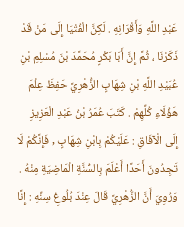عَبْدِ اللَّهِ وَأَقْرَانِهِ . لَكِنَّ الْفُتْيَا إِلَى مَنْ قَدْ ذَكَرْنَا ، ثُمَّ إِنَّ أَبَا بَكْرٍ مُحَمَّدَ بْنَ مُسْلِمِ بْنِ عُبَيْدِ اللَّهِ بْنِ شِهَابٍ الزُّهْرِيَّ حَفِظَ عِلْمَ هَؤُلَاءِ كُلِّهِمْ . كَتَبَ عُمَرُ بْنُ عَبْدِ الْعَزِيزِ إِلَى الْآفَاقِ : عَلَيْكُمْ بِابْنِ شِهَابٍ , فَإِنَّكُمْ لَا تَجِدُونَ أَحَدًا أَعْلَمَ بِالسُّنَّةِ الْمَاضِيَةِ مِنْهُ . وَرُوِيَ أَنَّ الزُّهْرِيَّ قَالَ عِنْدَ بُلُوغِ سِنِّهِ : إِنَّا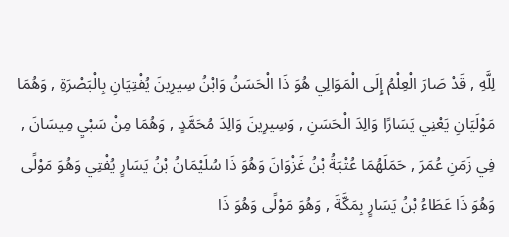لِلَّهِ , قَدْ صَارَ الْعِلْمُ إِلَى الْمَوَالِي هُوَ ذَا الْحَسَنُ وَابْنُ سِيرِينَ يُفْتِيَانِ بِالْبَصْرَةِ , وَهُمَا مَوْلَيَانِ يَعْنِي يَسَارًا وَالِدَ الْحَسَنِ , وَسِيرِينَ وَالِدَ مُحَمَّدٍ , وَهُمَا مِنْ سَبْيِ مِيسَانَ , فِي زَمَنِ عُمَرَ , حَمَلَهُمَا عُتْبَةُ بْنُ غَزْوَانَ وَهُوَ ذَا سُلَيْمَانُ بْنُ يَسَارٍ يُفْتِي وَهُوَ مَوْلًى وَهُوَ ذَا عَطَاءُ بْنُ يَسَارٍ بِمَكَّةَ , وَهُوَ مَوْلًى وَهُوَ ذَا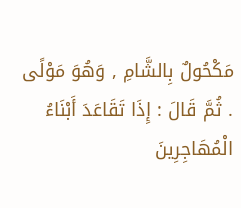مَكْحُولٌ بِالشَّامِ , وَهُوَ مَوْلًى . ثُمَّ قَالَ : إِذَا تَقَاعَدَ أَبْنَاءُ الْمُهَاجِرِينَ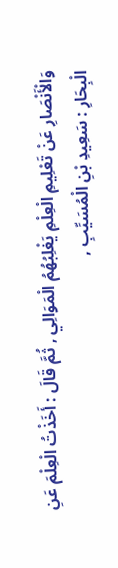وَالْأَنْصَارِ عَنْ تَعْلِيمِ الْعِلْمِ يَغْلِبُهُمُ الْمَوَالِي , ثُمَّ قَالَ : أَخَذْتُ الْعِلْمَ عَنِ الْبِحَارِ : سَعِيدِ بْنِ الْمُسَيِّبِ ,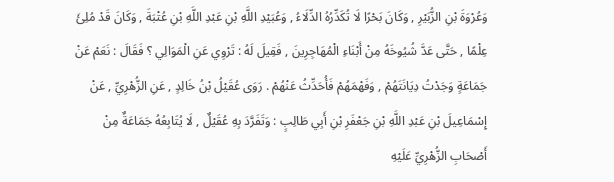وَعُرْوَةَ بْنِ الزُّبَيْرِ , وَكَانَ بَحْرًا لَا تُكَدِّرُهُ الدِّلَاءُ , وَعُبَيْدِ اللَّهِ بْنِ عَبْدِ اللَّهِ بْنِ عُتْبَةَ , وَكَانَ قَدْ مُلِئَ عِلْمًا , حَتَّى عَدَّ شُيُوخَهُ مِنْ أَبْنَاءِ الْمُهَاجِرِينَ , فَقِيلَ لَهُ : تَرْوِي عَنِ الْمَوَالِي ؟ فَقَالَ : نَعَمْ عَنْ جَمَاعَةٍ وَجَدْتُ دِيَانَتَهُمْ , وَفَهْمَهُمْ فَأُحَدِّثُ عَنْهُمْ . رَوَى عُقَيْلُ بْنُ خَالِدٍ , عَنِ الزُّهْرِيِّ , عَنْ إِسْمَاعِيلَ بْنِ عَبْدِ اللَّهِ بْنِ جَعْفَرِ بْنِ أَبِي طَالِبٍ : وَتَفَرَّدَ بِهِ عُقَيْلٌ , لَا يُتَابِعُهُ جَمَاعَةٌ مِنْ أَصْحَابِ الزُّهْرِيِّ عَلَيْهِ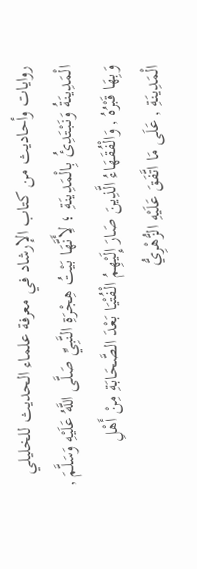روايات وأحاديث من كتاب الإرشاد في معرفة علماء الحديث للخليلي
الْمَدِينَةُ وَنَبْتَدِئُ بِالْمَدِينَةِ ؛ لِأَنَّهَا بَيْتُ هِجْرَةِ النَّبِيِّ صَلَّى اللَّهُ عَلَيْهِ وَسَلَّمَ , وَبِهَا قَبْرُهُ , وَالْفُقَهَاءُ الَّذِينَ صَارَ إِلَيْهِمُ الْفُتْيَا بَعْدَ الصَّحَابَةِ مِنْ أَهْلِ الْمَدِينَةِ , عَلَى مَا اتَّفَقَ عَلَيْهِ الزُّهْرِيُّ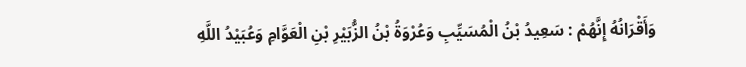وَأَقْرَانُهُ إِنَّهُمْ : سَعِيدُ بْنُ الْمُسَيِّبِ وَعُرْوَةُ بْنُ الزُّبَيْرِ بْنِ الْعَوَّامِ وَعُبَيْدُ اللَّهِ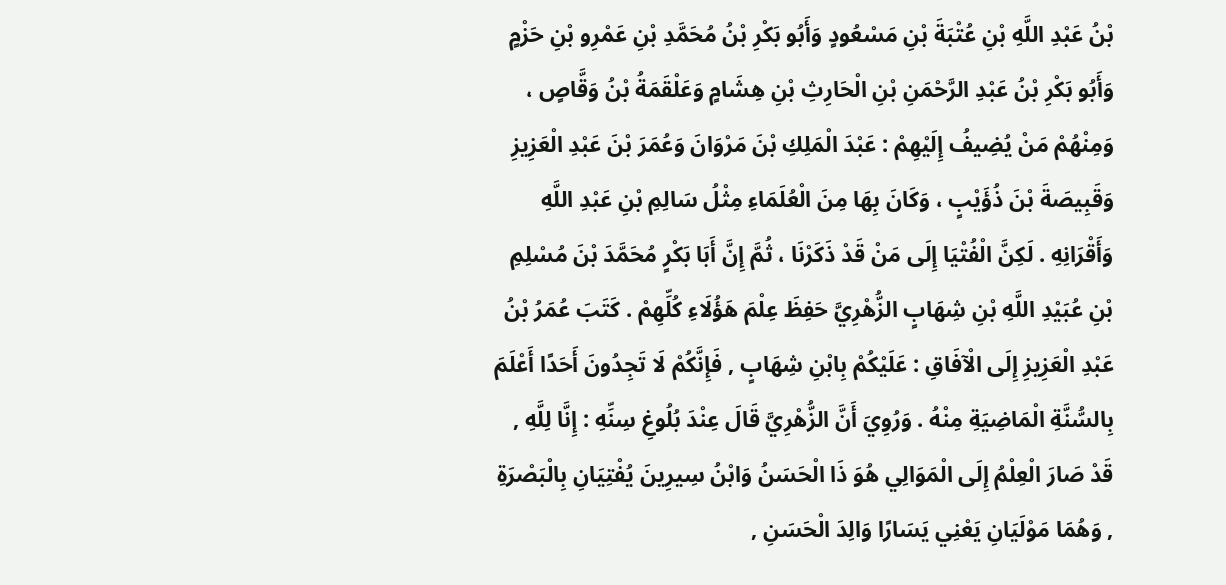بْنُ عَبْدِ اللَّهِ بْنِ عُتْبَةَ بْنِ مَسْعُودٍ وَأَبُو بَكْرِ بْنُ مُحَمَّدِ بْنِ عَمْرِو بْنِ حَزْمٍ وَأَبُو بَكْرِ بْنُ عَبْدِ الرَّحْمَنِ بْنِ الْحَارِثِ بْنِ هِشَامٍ وَعَلْقَمَةُ بْنُ وَقَّاصٍ ، وَمِنْهُمْ مَنْ يُضِيفُ إِلَيْهِمْ : عَبْدَ الْمَلِكِ بْنَ مَرْوَانَ وَعُمَرَ بْنَ عَبْدِ الْعَزِيزِ وَقَبِيصَةَ بْنَ ذُؤَيْبٍ ، وَكَانَ بِهَا مِنَ الْعُلَمَاءِ مِثْلُ سَالِمِ بْنِ عَبْدِ اللَّهِ وَأَقْرَانِهِ . لَكِنَّ الْفُتْيَا إِلَى مَنْ قَدْ ذَكَرْنَا ، ثُمَّ إِنَّ أَبَا بَكْرٍ مُحَمَّدَ بْنَ مُسْلِمِ بْنِ عُبَيْدِ اللَّهِ بْنِ شِهَابٍ الزُّهْرِيَّ حَفِظَ عِلْمَ هَؤُلَاءِ كُلِّهِمْ . كَتَبَ عُمَرُ بْنُ عَبْدِ الْعَزِيزِ إِلَى الْآفَاقِ : عَلَيْكُمْ بِابْنِ شِهَابٍ , فَإِنَّكُمْ لَا تَجِدُونَ أَحَدًا أَعْلَمَ بِالسُّنَّةِ الْمَاضِيَةِ مِنْهُ . وَرُوِيَ أَنَّ الزُّهْرِيَّ قَالَ عِنْدَ بُلُوغِ سِنِّهِ : إِنَّا لِلَّهِ , قَدْ صَارَ الْعِلْمُ إِلَى الْمَوَالِي هُوَ ذَا الْحَسَنُ وَابْنُ سِيرِينَ يُفْتِيَانِ بِالْبَصْرَةِ , وَهُمَا مَوْلَيَانِ يَعْنِي يَسَارًا وَالِدَ الْحَسَنِ ,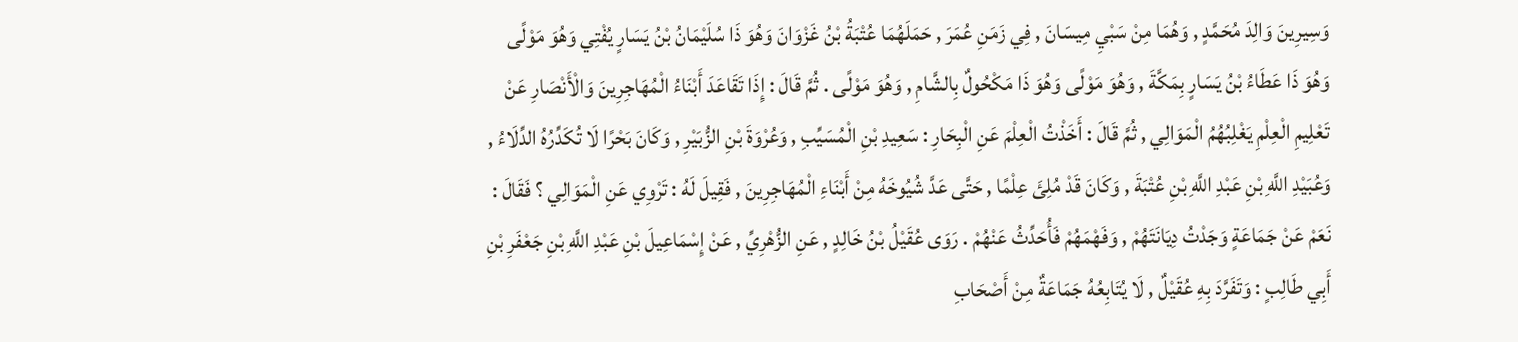وَسِيرِينَ وَالِدَ مُحَمَّدٍ , وَهُمَا مِنْ سَبْيِ مِيسَانَ , فِي زَمَنِ عُمَرَ , حَمَلَهُمَا عُتْبَةُ بْنُ غَزْوَانَ وَهُوَ ذَا سُلَيْمَانُ بْنُ يَسَارٍ يُفْتِي وَهُوَ مَوْلًى وَهُوَ ذَا عَطَاءُ بْنُ يَسَارٍ بِمَكَّةَ , وَهُوَ مَوْلًى وَهُوَ ذَا مَكْحُولٌ بِالشَّامِ , وَهُوَ مَوْلًى . ثُمَّ قَالَ : إِذَا تَقَاعَدَ أَبْنَاءُ الْمُهَاجِرِينَ وَالْأَنْصَارِ عَنْ تَعْلِيمِ الْعِلْمِ يَغْلِبُهُمُ الْمَوَالِي , ثُمَّ قَالَ : أَخَذْتُ الْعِلْمَ عَنِ الْبِحَارِ : سَعِيدِ بْنِ الْمُسَيِّبِ , وَعُرْوَةَ بْنِ الزُّبَيْرِ , وَكَانَ بَحْرًا لَا تُكَدِّرُهُ الدِّلَاءُ , وَعُبَيْدِ اللَّهِ بْنِ عَبْدِ اللَّهِ بْنِ عُتْبَةَ , وَكَانَ قَدْ مُلِئَ عِلْمًا , حَتَّى عَدَّ شُيُوخَهُ مِنْ أَبْنَاءِ الْمُهَاجِرِينَ , فَقِيلَ لَهُ : تَرْوِي عَنِ الْمَوَالِي ؟ فَقَالَ : نَعَمْ عَنْ جَمَاعَةٍ وَجَدْتُ دِيَانَتَهُمْ , وَفَهْمَهُمْ فَأُحَدِّثُ عَنْهُمْ . رَوَى عُقَيْلُ بْنُ خَالِدٍ , عَنِ الزُّهْرِيِّ , عَنْ إِسْمَاعِيلَ بْنِ عَبْدِ اللَّهِ بْنِ جَعْفَرِ بْنِ أَبِي طَالِبٍ : وَتَفَرَّدَ بِهِ عُقَيْلٌ , لَا يُتَابِعُهُ جَمَاعَةٌ مِنْ أَصْحَابِ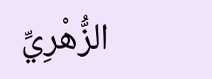الزُّهْرِيِّ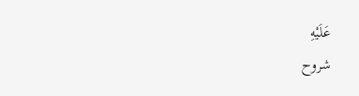عَلَيْهِ
شروح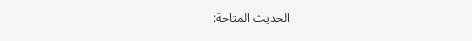الحديث المتاحة: